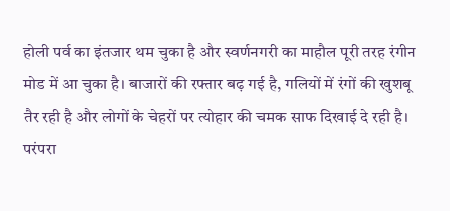होली पर्व का इंतजार थम चुका है और स्वर्णनगरी का माहौल पूरी तरह रंगीन मोड में आ चुका है। बाजारों की रफ्तार बढ़ गई है, गलियों में रंगों की खुशबू तैर रही है और लोगों के चेहरों पर त्योहार की चमक साफ दिखाई दे रही है। परंपरा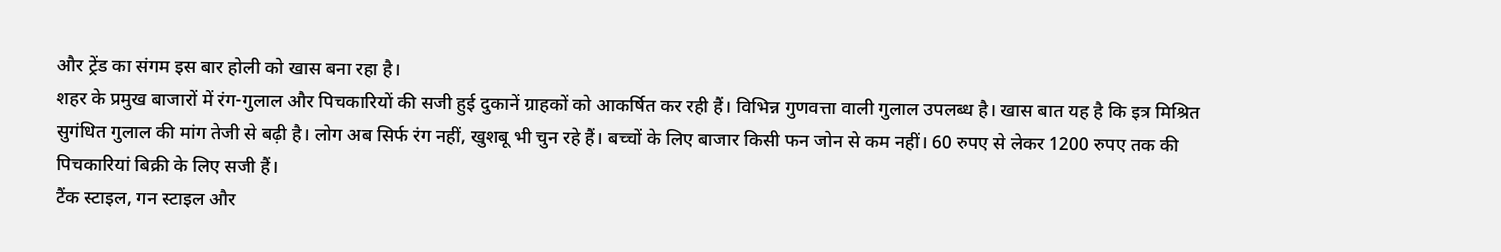और ट्रेंड का संगम इस बार होली को खास बना रहा है।
शहर के प्रमुख बाजारों में रंग-गुलाल और पिचकारियों की सजी हुई दुकानें ग्राहकों को आकर्षित कर रही हैं। विभिन्न गुणवत्ता वाली गुलाल उपलब्ध है। खास बात यह है कि इत्र मिश्रित सुगंधित गुलाल की मांग तेजी से बढ़ी है। लोग अब सिर्फ रंग नहीं, खुशबू भी चुन रहे हैं। बच्चों के लिए बाजार किसी फन जोन से कम नहीं। 60 रुपए से लेकर 1200 रुपए तक की पिचकारियां बिक्री के लिए सजी हैं।
टैंक स्टाइल, गन स्टाइल और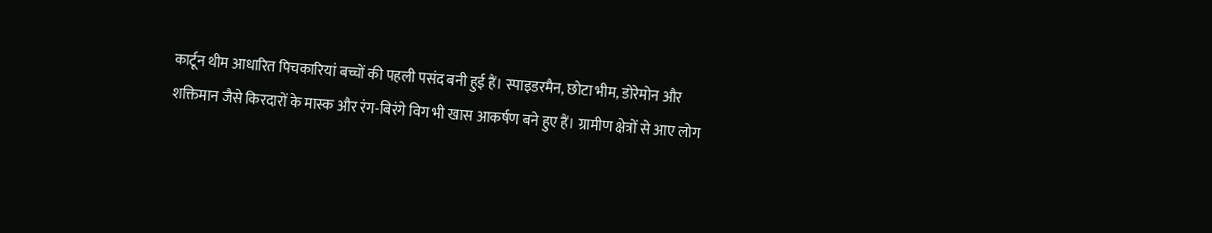कार्टून थीम आधारित पिचकारियां बच्चों की पहली पसंद बनी हुई हैं। स्पाइडरमैन, छोटा भीम, डोरेमोन और शक्तिमान जैसे किरदारों के मास्क और रंग-बिरंगे विग भी खास आकर्षण बने हुए हैं। ग्रामीण क्षेत्रों से आए लोग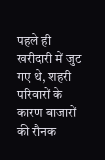पहले ही खरीदारी में जुट गए थे, शहरी परिवारों के कारण बाजारों की रौनक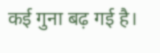कई गुना बढ़ गई है।